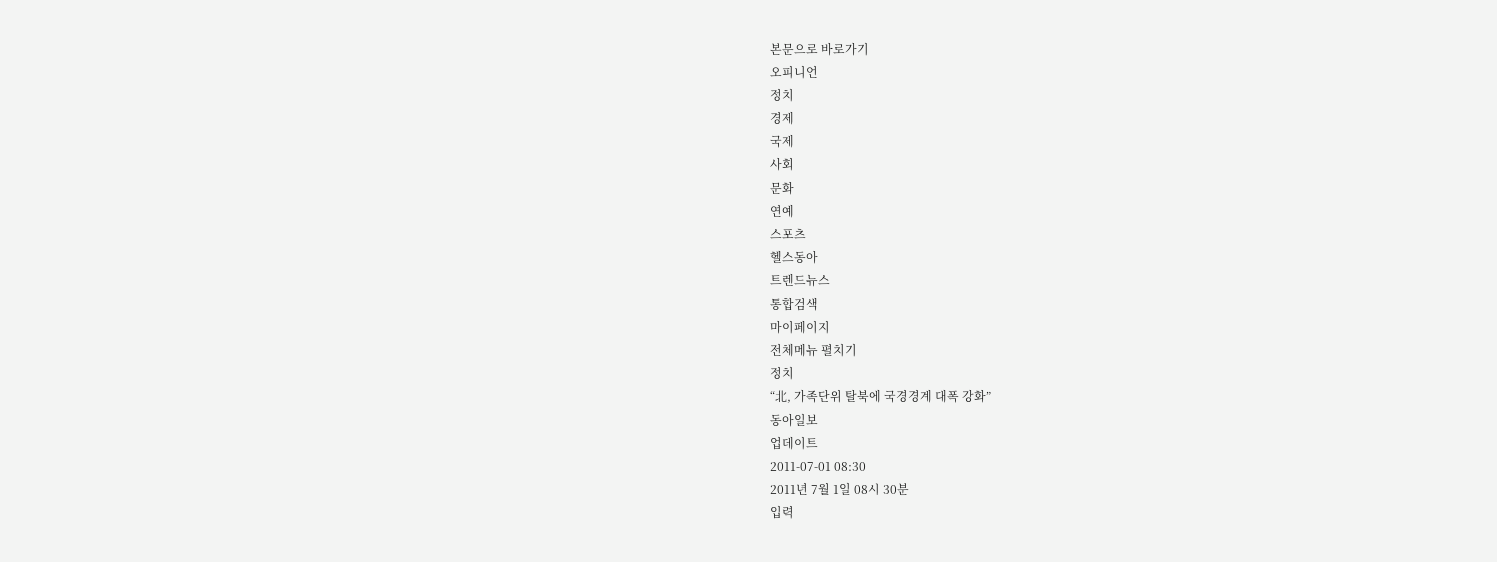본문으로 바로가기
오피니언
정치
경제
국제
사회
문화
연예
스포츠
헬스동아
트렌드뉴스
통합검색
마이페이지
전체메뉴 펼치기
정치
“北, 가족단위 탈북에 국경경계 대폭 강화”
동아일보
업데이트
2011-07-01 08:30
2011년 7월 1일 08시 30분
입력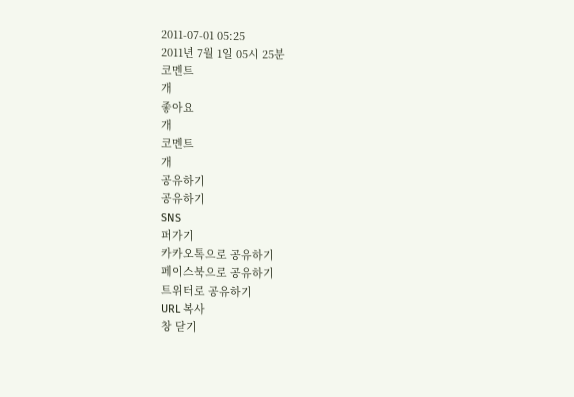2011-07-01 05:25
2011년 7월 1일 05시 25분
코멘트
개
좋아요
개
코멘트
개
공유하기
공유하기
SNS
퍼가기
카카오톡으로 공유하기
페이스북으로 공유하기
트위터로 공유하기
URL 복사
창 닫기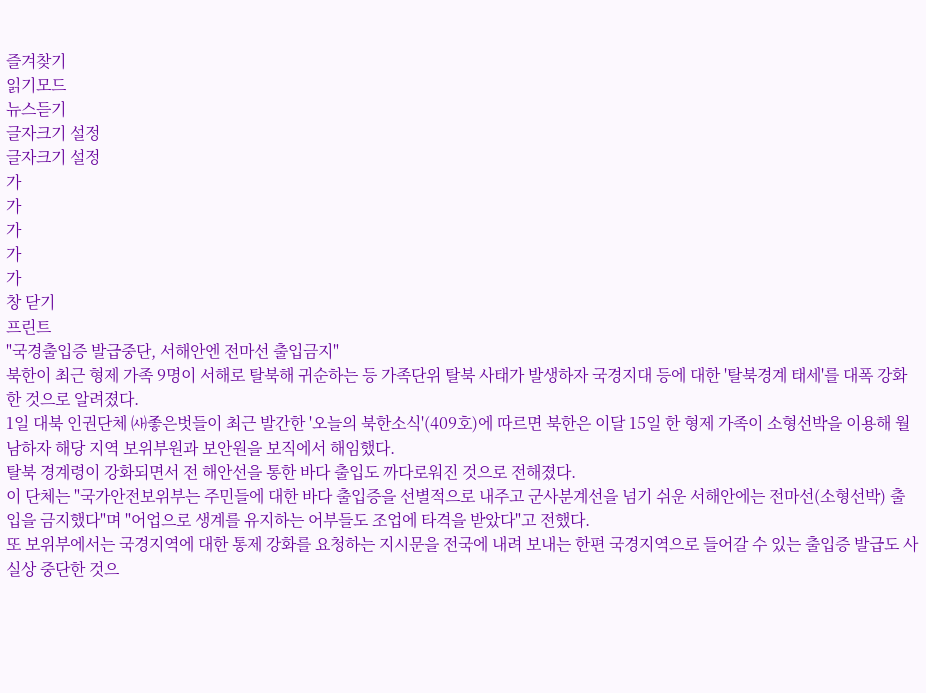즐겨찾기
읽기모드
뉴스듣기
글자크기 설정
글자크기 설정
가
가
가
가
가
창 닫기
프린트
"국경출입증 발급중단, 서해안엔 전마선 출입금지"
북한이 최근 형제 가족 9명이 서해로 탈북해 귀순하는 등 가족단위 탈북 사태가 발생하자 국경지대 등에 대한 '탈북경계 태세'를 대폭 강화한 것으로 알려졌다.
1일 대북 인권단체 ㈔좋은벗들이 최근 발간한 '오늘의 북한소식'(409호)에 따르면 북한은 이달 15일 한 형제 가족이 소형선박을 이용해 월남하자 해당 지역 보위부원과 보안원을 보직에서 해임했다.
탈북 경계령이 강화되면서 전 해안선을 통한 바다 출입도 까다로워진 것으로 전해졌다.
이 단체는 "국가안전보위부는 주민들에 대한 바다 출입증을 선별적으로 내주고 군사분계선을 넘기 쉬운 서해안에는 전마선(소형선박) 출입을 금지했다"며 "어업으로 생계를 유지하는 어부들도 조업에 타격을 받았다"고 전했다.
또 보위부에서는 국경지역에 대한 통제 강화를 요청하는 지시문을 전국에 내려 보내는 한편 국경지역으로 들어갈 수 있는 출입증 발급도 사실상 중단한 것으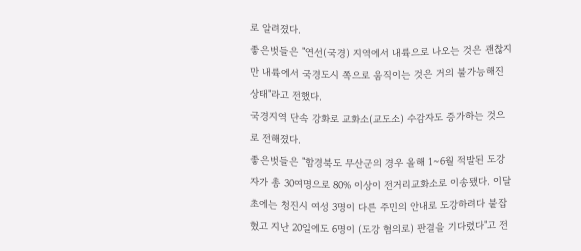로 알려졌다.
좋은벗들은 "연선(국경) 지역에서 내륙으로 나오는 것은 괜찮지만 내륙에서 국경도시 쪽으로 움직이는 것은 거의 불가능해진 상태"라고 전했다.
국경지역 단속 강화로 교화소(교도소) 수감자도 증가하는 것으로 전해졌다.
좋은벗들은 "함경북도 무산군의 경우 올해 1~6월 적발된 도강자가 총 30여명으로 80% 이상이 전거리교화소로 이송됐다. 이달 초에는 청진시 여성 3명이 다른 주민의 안내로 도강하려다 붙잡혔고 지난 20일에도 6명이 (도강 혐의로) 판결을 기다렸다"고 전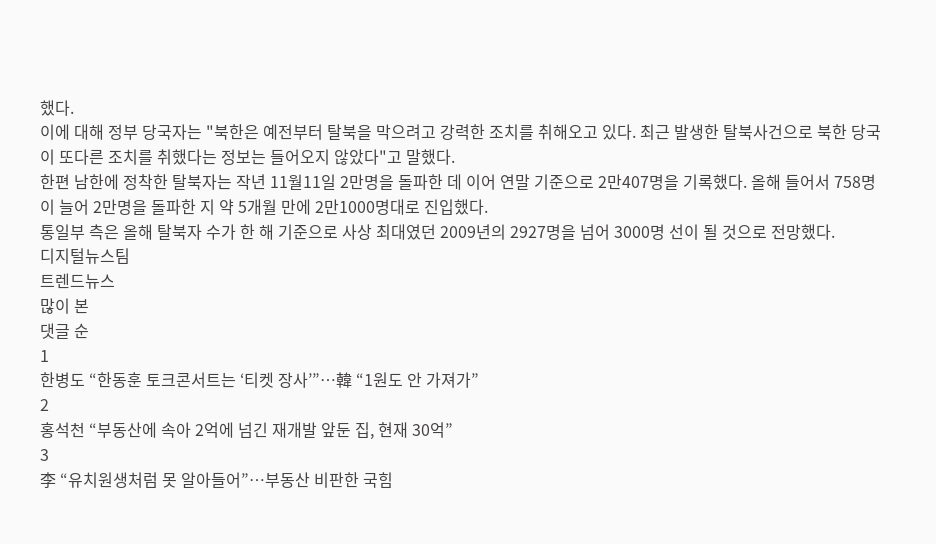했다.
이에 대해 정부 당국자는 "북한은 예전부터 탈북을 막으려고 강력한 조치를 취해오고 있다. 최근 발생한 탈북사건으로 북한 당국이 또다른 조치를 취했다는 정보는 들어오지 않았다"고 말했다.
한편 남한에 정착한 탈북자는 작년 11월11일 2만명을 돌파한 데 이어 연말 기준으로 2만407명을 기록했다. 올해 들어서 758명이 늘어 2만명을 돌파한 지 약 5개월 만에 2만1000명대로 진입했다.
통일부 측은 올해 탈북자 수가 한 해 기준으로 사상 최대였던 2009년의 2927명을 넘어 3000명 선이 될 것으로 전망했다.
디지털뉴스팀
트렌드뉴스
많이 본
댓글 순
1
한병도 “한동훈 토크콘서트는 ‘티켓 장사’”…韓 “1원도 안 가져가”
2
홍석천 “부동산에 속아 2억에 넘긴 재개발 앞둔 집, 현재 30억”
3
李 “유치원생처럼 못 알아들어”…부동산 비판한 국힘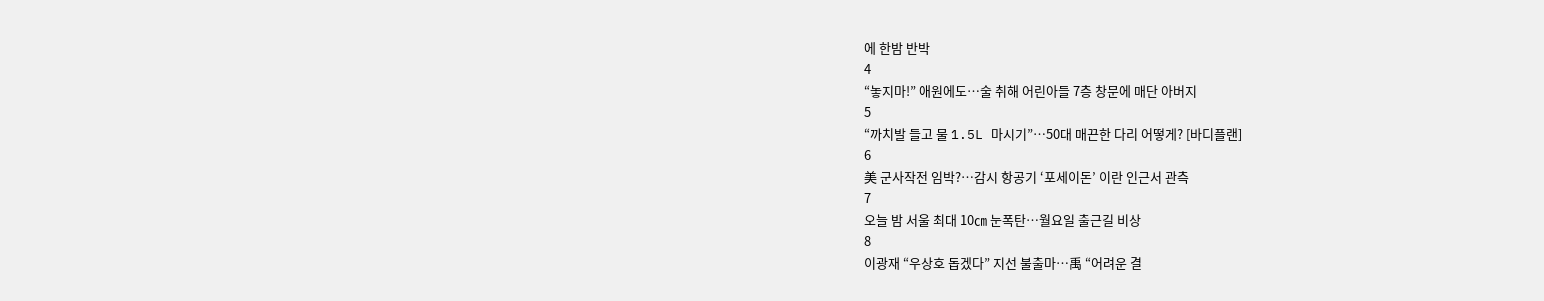에 한밤 반박
4
“놓지마!” 애원에도…술 취해 어린아들 7층 창문에 매단 아버지
5
“까치발 들고 물 1.5L 마시기”…50대 매끈한 다리 어떻게? [바디플랜]
6
美 군사작전 임박?…감시 항공기 ‘포세이돈’ 이란 인근서 관측
7
오늘 밤 서울 최대 10㎝ 눈폭탄…월요일 출근길 비상
8
이광재 “우상호 돕겠다” 지선 불출마…禹 “어려운 결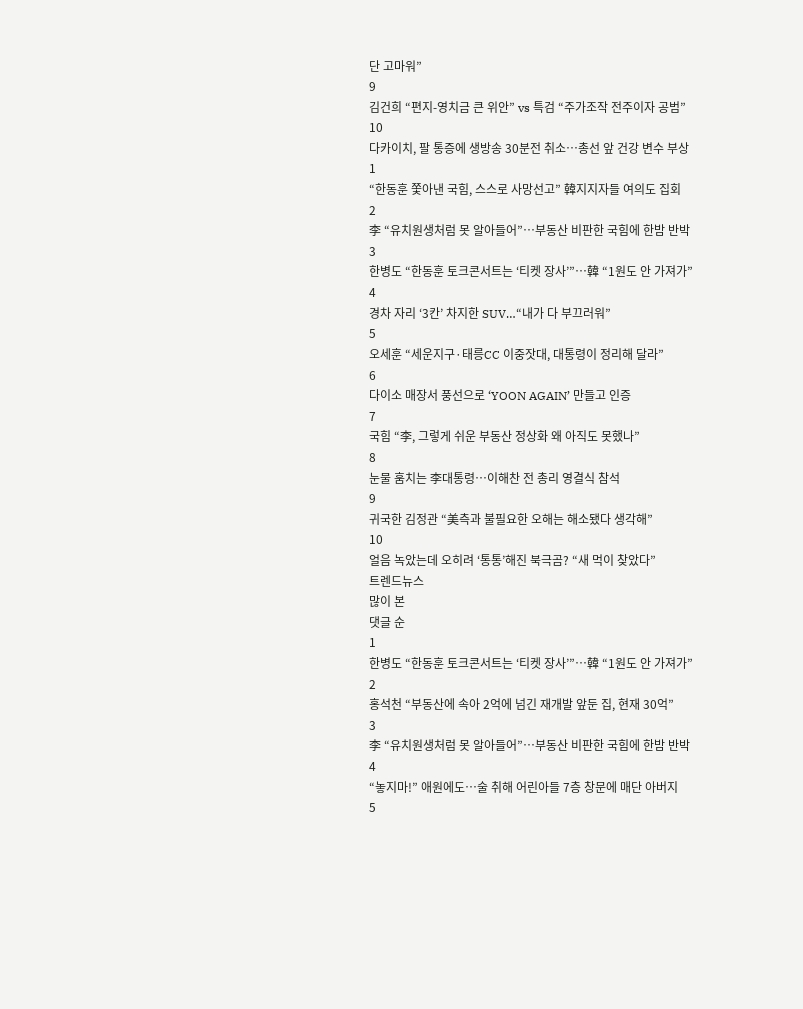단 고마워”
9
김건희 “편지-영치금 큰 위안” vs 특검 “주가조작 전주이자 공범”
10
다카이치, 팔 통증에 생방송 30분전 취소…총선 앞 건강 변수 부상
1
“한동훈 쫓아낸 국힘, 스스로 사망선고” 韓지지자들 여의도 집회
2
李 “유치원생처럼 못 알아들어”…부동산 비판한 국힘에 한밤 반박
3
한병도 “한동훈 토크콘서트는 ‘티켓 장사’”…韓 “1원도 안 가져가”
4
경차 자리 ‘3칸’ 차지한 SUV…“내가 다 부끄러워”
5
오세훈 “세운지구·태릉CC 이중잣대, 대통령이 정리해 달라”
6
다이소 매장서 풍선으로 ‘YOON AGAIN’ 만들고 인증
7
국힘 “李, 그렇게 쉬운 부동산 정상화 왜 아직도 못했나”
8
눈물 훔치는 李대통령…이해찬 전 총리 영결식 참석
9
귀국한 김정관 “美측과 불필요한 오해는 해소됐다 생각해”
10
얼음 녹았는데 오히려 ‘통통’해진 북극곰? “새 먹이 찾았다”
트렌드뉴스
많이 본
댓글 순
1
한병도 “한동훈 토크콘서트는 ‘티켓 장사’”…韓 “1원도 안 가져가”
2
홍석천 “부동산에 속아 2억에 넘긴 재개발 앞둔 집, 현재 30억”
3
李 “유치원생처럼 못 알아들어”…부동산 비판한 국힘에 한밤 반박
4
“놓지마!” 애원에도…술 취해 어린아들 7층 창문에 매단 아버지
5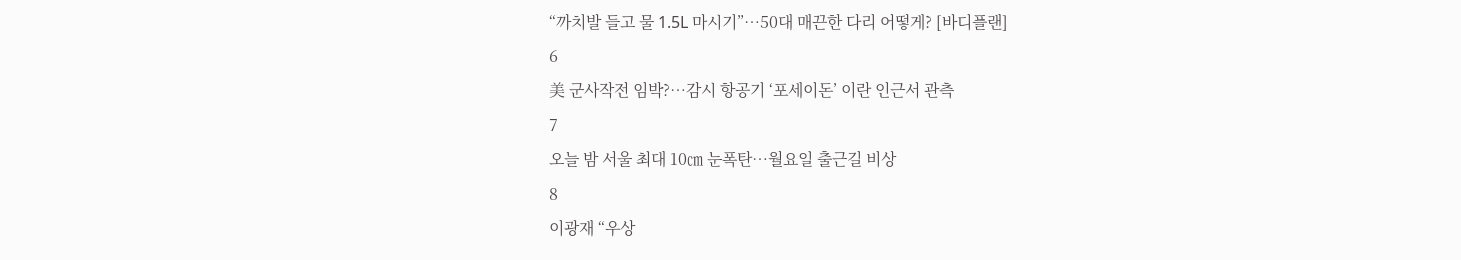“까치발 들고 물 1.5L 마시기”…50대 매끈한 다리 어떻게? [바디플랜]
6
美 군사작전 임박?…감시 항공기 ‘포세이돈’ 이란 인근서 관측
7
오늘 밤 서울 최대 10㎝ 눈폭탄…월요일 출근길 비상
8
이광재 “우상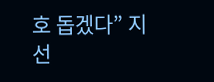호 돕겠다” 지선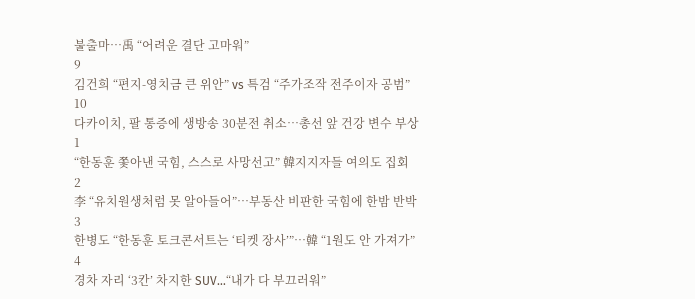불출마…禹 “어려운 결단 고마워”
9
김건희 “편지-영치금 큰 위안” vs 특검 “주가조작 전주이자 공범”
10
다카이치, 팔 통증에 생방송 30분전 취소…총선 앞 건강 변수 부상
1
“한동훈 쫓아낸 국힘, 스스로 사망선고” 韓지지자들 여의도 집회
2
李 “유치원생처럼 못 알아들어”…부동산 비판한 국힘에 한밤 반박
3
한병도 “한동훈 토크콘서트는 ‘티켓 장사’”…韓 “1원도 안 가져가”
4
경차 자리 ‘3칸’ 차지한 SUV…“내가 다 부끄러워”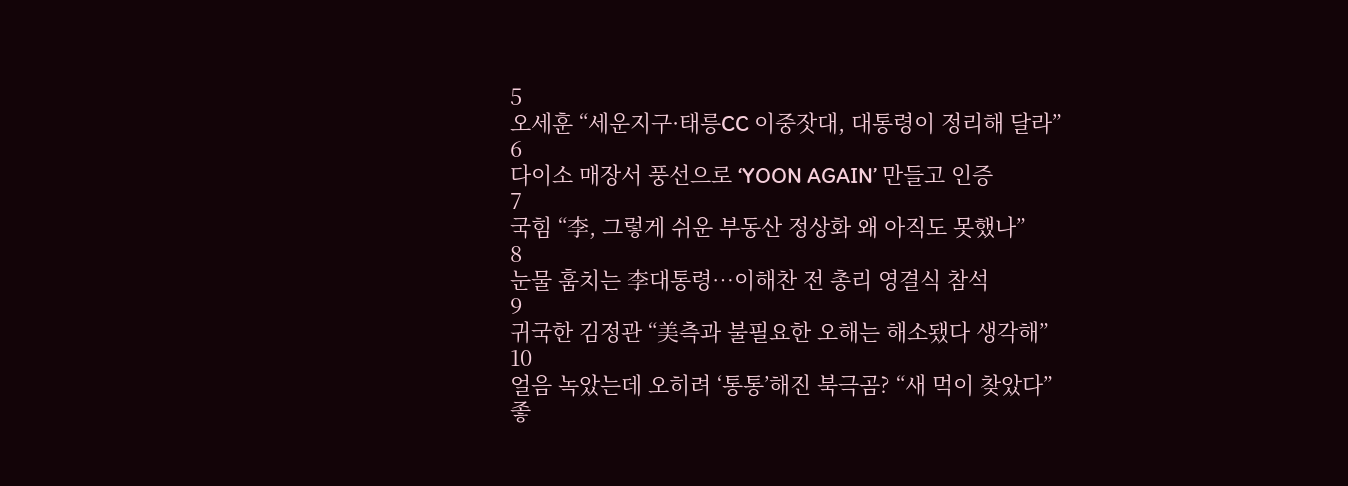5
오세훈 “세운지구·태릉CC 이중잣대, 대통령이 정리해 달라”
6
다이소 매장서 풍선으로 ‘YOON AGAIN’ 만들고 인증
7
국힘 “李, 그렇게 쉬운 부동산 정상화 왜 아직도 못했나”
8
눈물 훔치는 李대통령…이해찬 전 총리 영결식 참석
9
귀국한 김정관 “美측과 불필요한 오해는 해소됐다 생각해”
10
얼음 녹았는데 오히려 ‘통통’해진 북극곰? “새 먹이 찾았다”
좋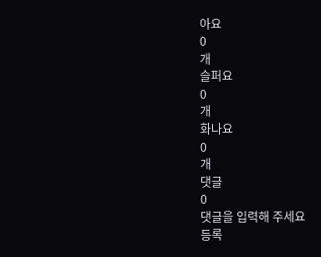아요
0
개
슬퍼요
0
개
화나요
0
개
댓글
0
댓글을 입력해 주세요
등록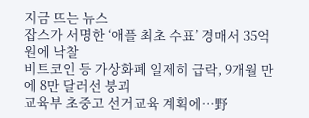지금 뜨는 뉴스
잡스가 서명한 ‘애플 최초 수표’ 경매서 35억 원에 낙찰
비트코인 등 가상화폐 일제히 급락, 9개월 만에 8만 달러선 붕괴
교육부 초중고 선거교육 계획에…野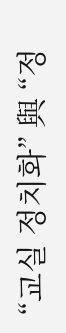“교실 정치화” 與 “정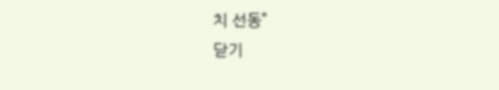치 선동”
닫기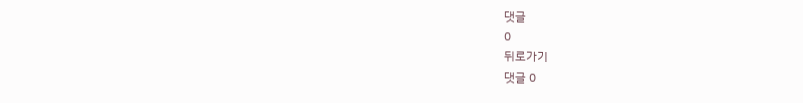댓글
0
뒤로가기
댓글 0